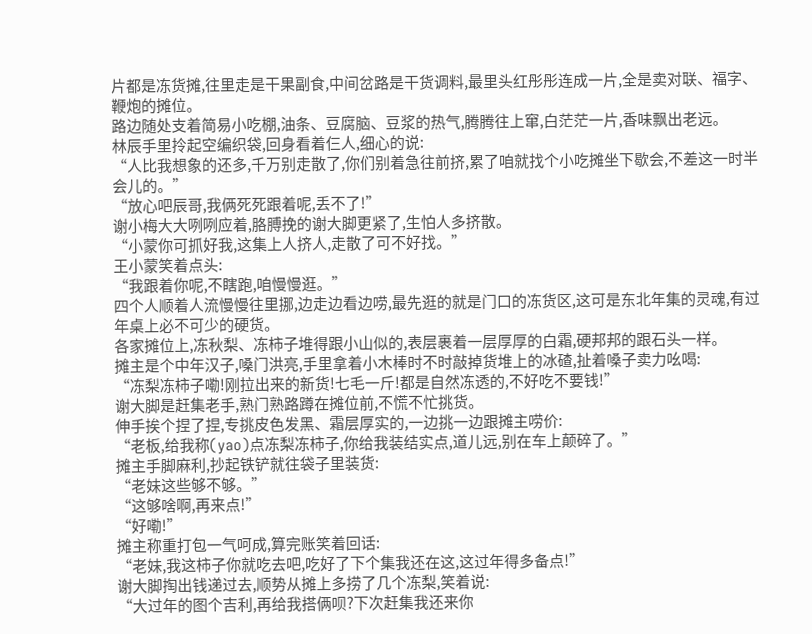片都是冻货摊,往里走是干果副食,中间岔路是干货调料,最里头红彤彤连成一片,全是卖对联、福字、鞭炮的摊位。
路边随处支着简易小吃棚,油条、豆腐脑、豆浆的热气,腾腾往上窜,白茫茫一片,香味飘出老远。
林辰手里拎起空编织袋,回身看着仨人,细心的说:
“人比我想象的还多,千万别走散了,你们别着急往前挤,累了咱就找个小吃摊坐下歇会,不差这一时半会儿的。”
“放心吧辰哥,我俩死死跟着呢,丢不了!”
谢小梅大大咧咧应着,胳膊挽的谢大脚更紧了,生怕人多挤散。
“小蒙你可抓好我,这集上人挤人,走散了可不好找。”
王小蒙笑着点头:
“我跟着你呢,不瞎跑,咱慢慢逛。”
四个人顺着人流慢慢往里挪,边走边看边唠,最先逛的就是门口的冻货区,这可是东北年集的灵魂,有过年桌上必不可少的硬货。
各家摊位上,冻秋梨、冻柿子堆得跟小山似的,表层裹着一层厚厚的白霜,硬邦邦的跟石头一样。
摊主是个中年汉子,嗓门洪亮,手里拿着小木棒时不时敲掉货堆上的冰碴,扯着嗓子卖力吆喝:
“冻梨冻柿子嘞!刚拉出来的新货!七毛一斤!都是自然冻透的,不好吃不要钱!”
谢大脚是赶集老手,熟门熟路蹲在摊位前,不慌不忙挑货。
伸手挨个捏了捏,专挑皮色发黑、霜层厚实的,一边挑一边跟摊主唠价:
“老板,给我称(yao)点冻梨冻柿子,你给我装结实点,道儿远,别在车上颠碎了。”
摊主手脚麻利,抄起铁铲就往袋子里装货:
“老妹这些够不够。”
“这够啥啊,再来点!”
“好嘞!”
摊主称重打包一气呵成,算完账笑着回话:
“老妹,我这柿子你就吃去吧,吃好了下个集我还在这,这过年得多备点!”
谢大脚掏出钱递过去,顺势从摊上多捞了几个冻梨,笑着说:
“大过年的图个吉利,再给我搭俩呗?下次赶集我还来你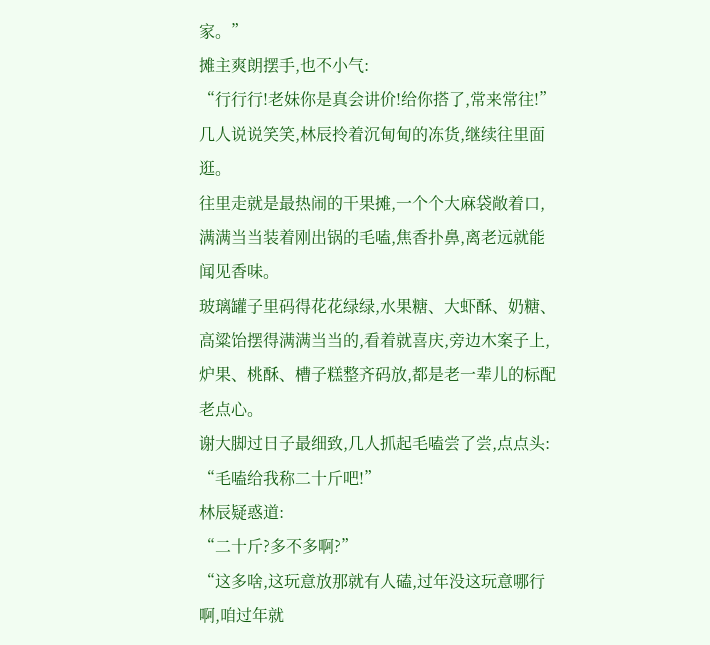家。”
摊主爽朗摆手,也不小气:
“行行行!老妹你是真会讲价!给你搭了,常来常往!”
几人说说笑笑,林辰拎着沉甸甸的冻货,继续往里面逛。
往里走就是最热闹的干果摊,一个个大麻袋敞着口,满满当当装着刚出锅的毛嗑,焦香扑鼻,离老远就能闻见香味。
玻璃罐子里码得花花绿绿,水果糖、大虾酥、奶糖、高粱饴摆得满满当当的,看着就喜庆,旁边木案子上,炉果、桃酥、槽子糕整齐码放,都是老一辈儿的标配老点心。
谢大脚过日子最细致,几人抓起毛嗑尝了尝,点点头:
“毛嗑给我称二十斤吧!”
林辰疑惑道:
“二十斤?多不多啊?”
“这多啥,这玩意放那就有人磕,过年没这玩意哪行啊,咱过年就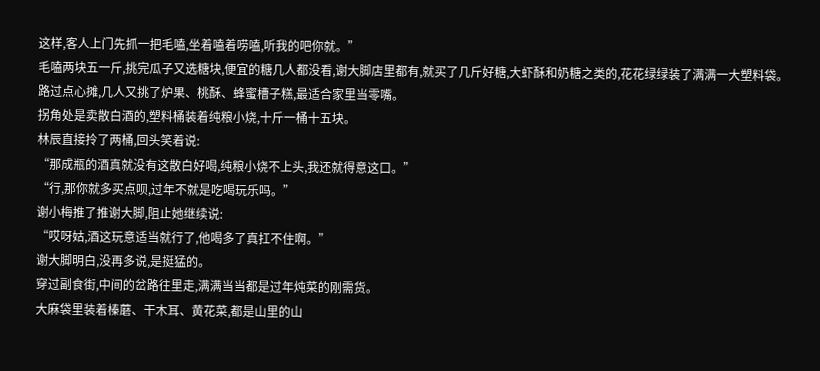这样,客人上门先抓一把毛嗑,坐着嗑着唠嗑,听我的吧你就。”
毛嗑两块五一斤,挑完瓜子又选糖块,便宜的糖几人都没看,谢大脚店里都有,就买了几斤好糖,大虾酥和奶糖之类的,花花绿绿装了满满一大塑料袋。
路过点心摊,几人又挑了炉果、桃酥、蜂蜜槽子糕,最适合家里当零嘴。
拐角处是卖散白酒的,塑料桶装着纯粮小烧,十斤一桶十五块。
林辰直接拎了两桶,回头笑着说:
“那成瓶的酒真就没有这散白好喝,纯粮小烧不上头,我还就得意这口。”
“行,那你就多买点呗,过年不就是吃喝玩乐吗。”
谢小梅推了推谢大脚,阻止她继续说:
“哎呀姑,酒这玩意适当就行了,他喝多了真扛不住啊。”
谢大脚明白,没再多说,是挺猛的。
穿过副食街,中间的岔路往里走,满满当当都是过年炖菜的刚需货。
大麻袋里装着榛蘑、干木耳、黄花菜,都是山里的山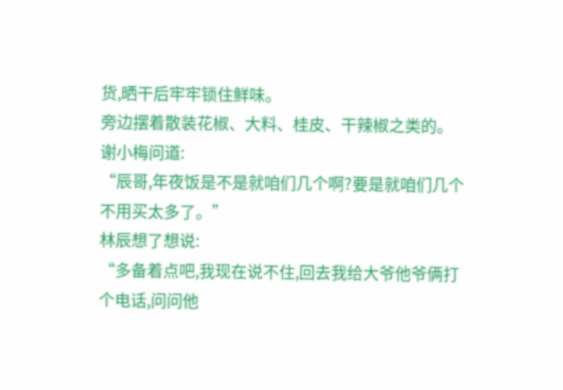货,晒干后牢牢锁住鲜味。
旁边摆着散装花椒、大料、桂皮、干辣椒之类的。
谢小梅问道:
“辰哥,年夜饭是不是就咱们几个啊?要是就咱们几个不用买太多了。”
林辰想了想说:
“多备着点吧,我现在说不住,回去我给大爷他爷俩打个电话,问问他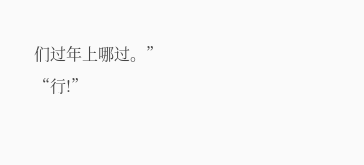们过年上哪过。”
“行!”